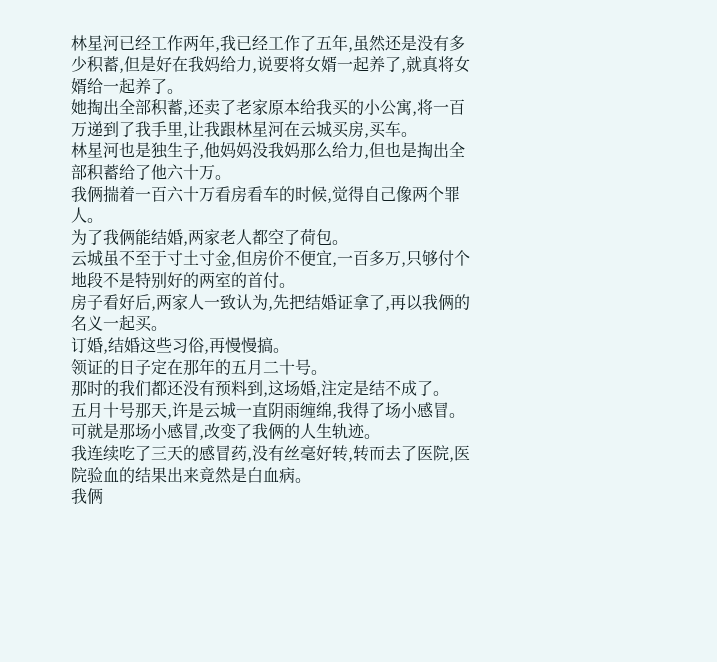林星河已经工作两年,我已经工作了五年,虽然还是没有多少积蓄,但是好在我妈给力,说要将女婿一起养了,就真将女婿给一起养了。
她掏出全部积蓄,还卖了老家原本给我买的小公寓,将一百万递到了我手里,让我跟林星河在云城买房,买车。
林星河也是独生子,他妈妈没我妈那么给力,但也是掏出全部积蓄给了他六十万。
我俩揣着一百六十万看房看车的时候,觉得自己像两个罪人。
为了我俩能结婚,两家老人都空了荷包。
云城虽不至于寸土寸金,但房价不便宜,一百多万,只够付个地段不是特别好的两室的首付。
房子看好后,两家人一致认为,先把结婚证拿了,再以我俩的名义一起买。
订婚,结婚这些习俗,再慢慢搞。
领证的日子定在那年的五月二十号。
那时的我们都还没有预料到,这场婚,注定是结不成了。
五月十号那天,许是云城一直阴雨缠绵,我得了场小感冒。可就是那场小感冒,改变了我俩的人生轨迹。
我连续吃了三天的感冒药,没有丝毫好转,转而去了医院,医院验血的结果出来竟然是白血病。
我俩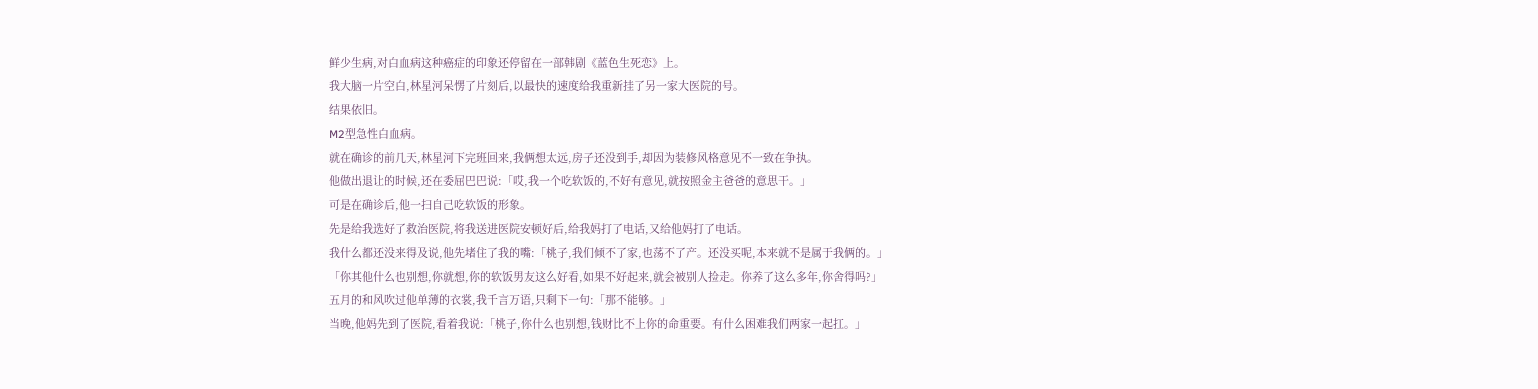鲜少生病,对白血病这种癌症的印象还停留在一部韩剧《蓝色生死恋》上。
我大脑一片空白,林星河呆愣了片刻后,以最快的速度给我重新挂了另一家大医院的号。
结果依旧。
M2型急性白血病。
就在确诊的前几天,林星河下完班回来,我俩想太远,房子还没到手,却因为装修风格意见不一致在争执。
他做出退让的时候,还在委屈巴巴说:「哎,我一个吃软饭的,不好有意见,就按照金主爸爸的意思干。」
可是在确诊后,他一扫自己吃软饭的形象。
先是给我选好了救治医院,将我送进医院安顿好后,给我妈打了电话,又给他妈打了电话。
我什么都还没来得及说,他先堵住了我的嘴:「桃子,我们倾不了家,也荡不了产。还没买呢,本来就不是属于我俩的。」
「你其他什么也别想,你就想,你的软饭男友这么好看,如果不好起来,就会被别人捡走。你养了这么多年,你舍得吗?」
五月的和风吹过他单薄的衣裳,我千言万语,只剩下一句:「那不能够。」
当晚,他妈先到了医院,看着我说:「桃子,你什么也别想,钱财比不上你的命重要。有什么困难我们两家一起扛。」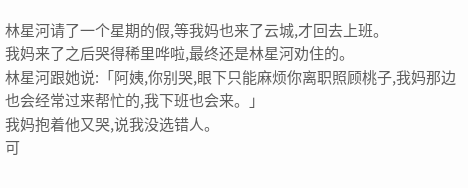林星河请了一个星期的假,等我妈也来了云城,才回去上班。
我妈来了之后哭得稀里哗啦,最终还是林星河劝住的。
林星河跟她说:「阿姨,你别哭,眼下只能麻烦你离职照顾桃子,我妈那边也会经常过来帮忙的,我下班也会来。」
我妈抱着他又哭,说我没选错人。
可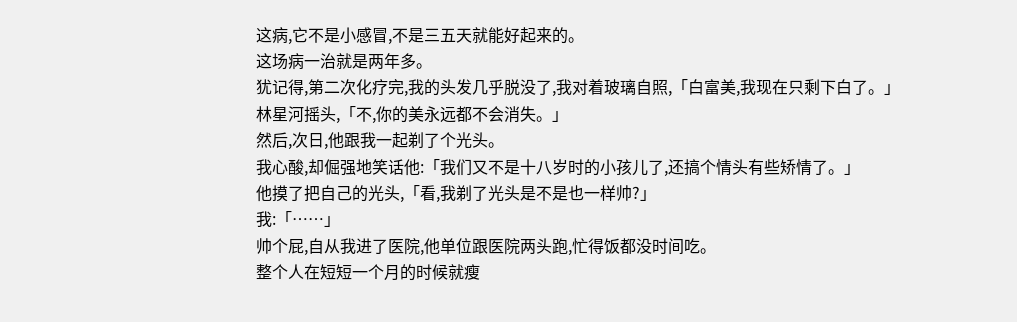这病,它不是小感冒,不是三五天就能好起来的。
这场病一治就是两年多。
犹记得,第二次化疗完,我的头发几乎脱没了,我对着玻璃自照,「白富美,我现在只剩下白了。」
林星河摇头,「不,你的美永远都不会消失。」
然后,次日,他跟我一起剃了个光头。
我心酸,却倔强地笑话他:「我们又不是十八岁时的小孩儿了,还搞个情头有些矫情了。」
他摸了把自己的光头,「看,我剃了光头是不是也一样帅?」
我:「……」
帅个屁,自从我进了医院,他单位跟医院两头跑,忙得饭都没时间吃。
整个人在短短一个月的时候就瘦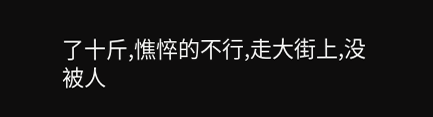了十斤,憔悴的不行,走大街上,没被人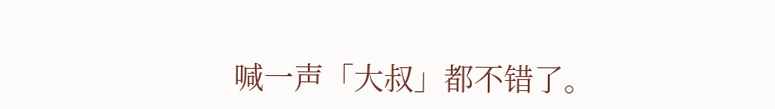喊一声「大叔」都不错了。